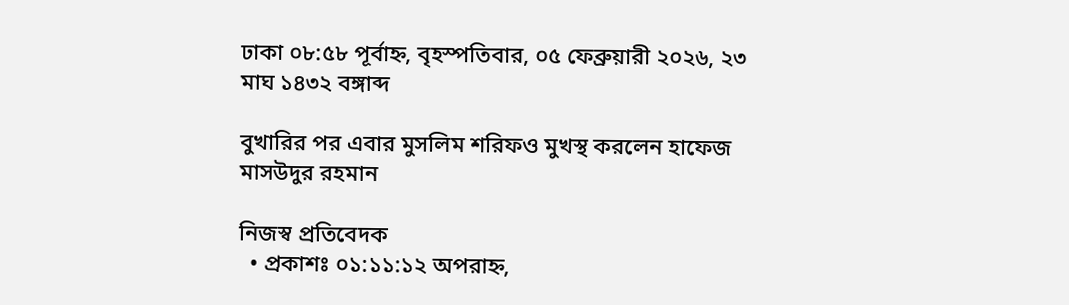ঢাকা ০৮:৫৮ পূর্বাহ্ন, বৃহস্পতিবার, ০৫ ফেব্রুয়ারী ২০২৬, ২৩ মাঘ ১৪৩২ বঙ্গাব্দ

বুখারির পর এবার মুসলিম শরিফও মুখস্থ করলেন হাফেজ মাসউদুর রহমান

নিজস্ব প্রতিবেদক
  • প্রকাশঃ ০১:১১:১২ অপরাহ্ন,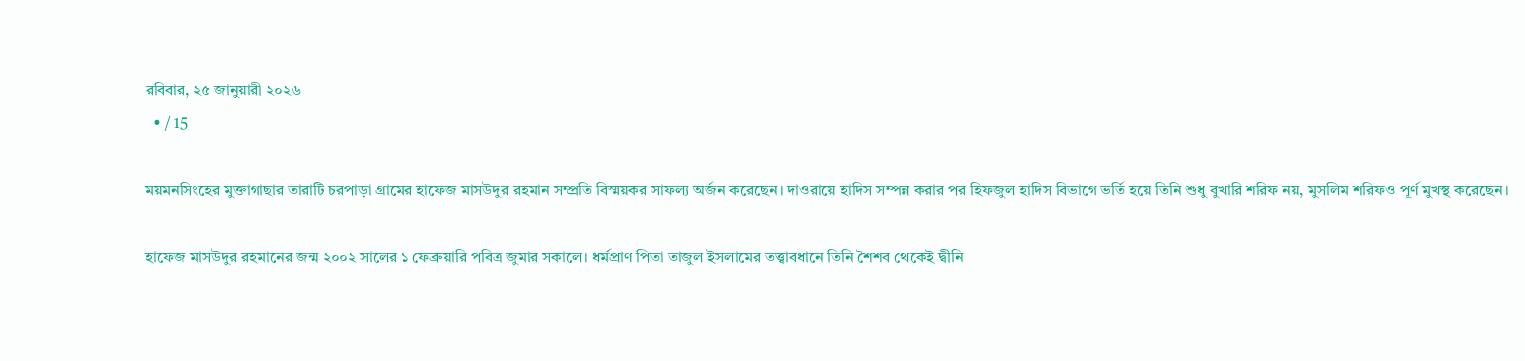রবিবার, ২৫ জানুয়ারী ২০২৬
  • / 15

ময়মনসিংহের মুক্তাগাছার তারাটি চরপাড়া গ্রামের হাফেজ মাসউদুর রহমান সম্প্রতি বিস্ময়কর সাফল্য অর্জন করেছেন। দাওরায়ে হাদিস সম্পন্ন করার পর হিফজুল হাদিস বিভাগে ভর্তি হয়ে তিনি শুধু বুখারি শরিফ নয়, মুসলিম শরিফও পূর্ণ মুখস্থ করেছেন।

হাফেজ মাসউদুর রহমানের জন্ম ২০০২ সালের ১ ফেব্রুয়ারি পবিত্র জুমার সকালে। ধর্মপ্রাণ পিতা তাজুল ইসলামের তত্ত্বাবধানে তিনি শৈশব থেকেই দ্বীনি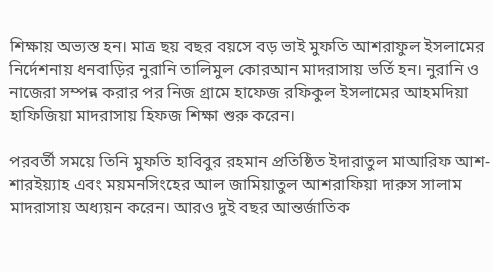শিক্ষায় অভ্যস্ত হন। মাত্র ছয় বছর বয়সে বড় ভাই মুফতি আশরাফুল ইসলামের নির্দেশনায় ধনবাড়ির নুরানি তালিমুল কোরআন মাদরাসায় ভর্তি হন। নুরানি ও নাজেরা সম্পন্ন করার পর নিজ গ্রামে হাফেজ রফিকুল ইসলামের আহমদিয়া হাফিজিয়া মাদরাসায় হিফজ শিক্ষা শুরু করেন।

পরবর্তী সময়ে তিনি মুফতি হাবিবুর রহমান প্রতিষ্ঠিত ইদারাতুল মাআরিফ আশ-শারইয়্যাহ এবং ময়মনসিংহের আল জামিয়াতুল আশরাফিয়া দারুস সালাম মাদরাসায় অধ্যয়ন করেন। আরও দুই বছর আন্তর্জাতিক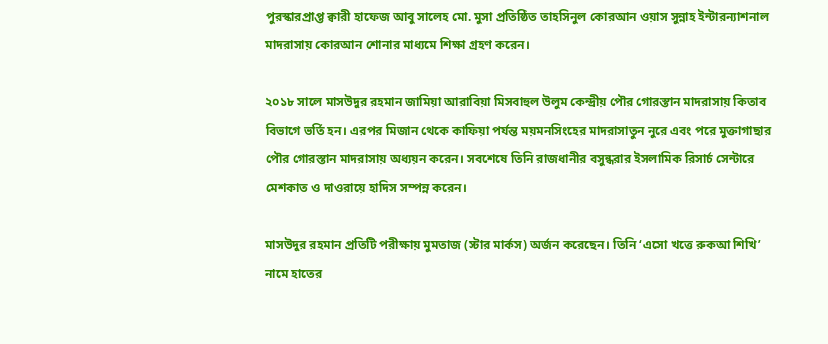পুরস্কারপ্রাপ্ত ক্বারী হাফেজ আবু সালেহ মো. মুসা প্রতিষ্ঠিত তাহসিনুল কোরআন ওয়াস সুন্নাহ ইন্টারন্যাশনাল মাদরাসায় কোরআন শোনার মাধ্যমে শিক্ষা গ্রহণ করেন।

২০১৮ সালে মাসউদুর রহমান জামিয়া আরাবিয়া মিসবাহুল উলুম কেন্দ্রীয় পৌর গোরস্তান মাদরাসায় কিতাব বিভাগে ভর্তি হন। এরপর মিজান থেকে কাফিয়া পর্যন্ত ময়মনসিংহের মাদরাসাতুন নুরে এবং পরে মুক্তাগাছার পৌর গোরস্তান মাদরাসায় অধ্যয়ন করেন। সবশেষে তিনি রাজধানীর বসুন্ধরার ইসলামিক রিসার্চ সেন্টারে মেশকাত ও দাওরায়ে হাদিস সম্পন্ন করেন।

মাসউদুর রহমান প্রতিটি পরীক্ষায় মুমতাজ (স্টার মার্কস) অর্জন করেছেন। তিনি ‘এসো খত্তে রুকআ শিখি’ নামে হাতের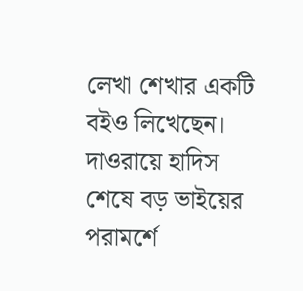লেখা শেখার একটি বইও লিখেছেন। দাওরায়ে হাদিস শেষে বড় ভাইয়ের পরামর্শে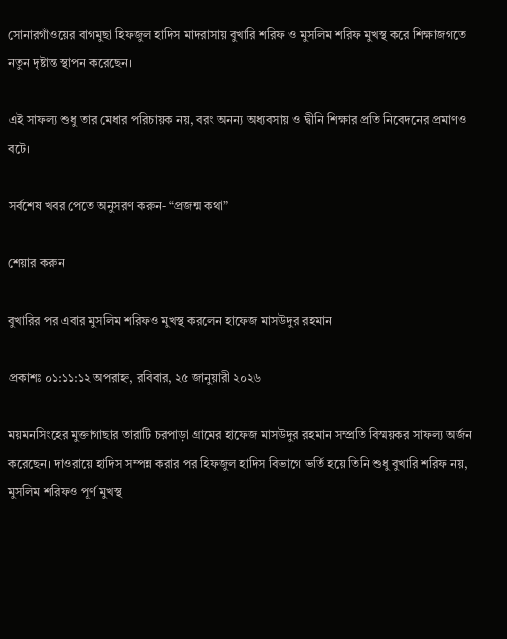সোনারগাঁওয়ের বাগমুছা হিফজুল হাদিস মাদরাসায় বুখারি শরিফ ও মুসলিম শরিফ মুখস্থ করে শিক্ষাজগতে নতুন দৃষ্টান্ত স্থাপন করেছেন।

এই সাফল্য শুধু তার মেধার পরিচায়ক নয়, বরং অনন্য অধ্যবসায় ও দ্বীনি শিক্ষার প্রতি নিবেদনের প্রমাণও বটে।

সর্বশেষ খবর পেতে অনুসরণ করুন- “প্রজন্ম কথা”

শেয়ার করুন

বুখারির পর এবার মুসলিম শরিফও মুখস্থ করলেন হাফেজ মাসউদুর রহমান

প্রকাশঃ ০১:১১:১২ অপরাহ্ন, রবিবার, ২৫ জানুয়ারী ২০২৬

ময়মনসিংহের মুক্তাগাছার তারাটি চরপাড়া গ্রামের হাফেজ মাসউদুর রহমান সম্প্রতি বিস্ময়কর সাফল্য অর্জন করেছেন। দাওরায়ে হাদিস সম্পন্ন করার পর হিফজুল হাদিস বিভাগে ভর্তি হয়ে তিনি শুধু বুখারি শরিফ নয়, মুসলিম শরিফও পূর্ণ মুখস্থ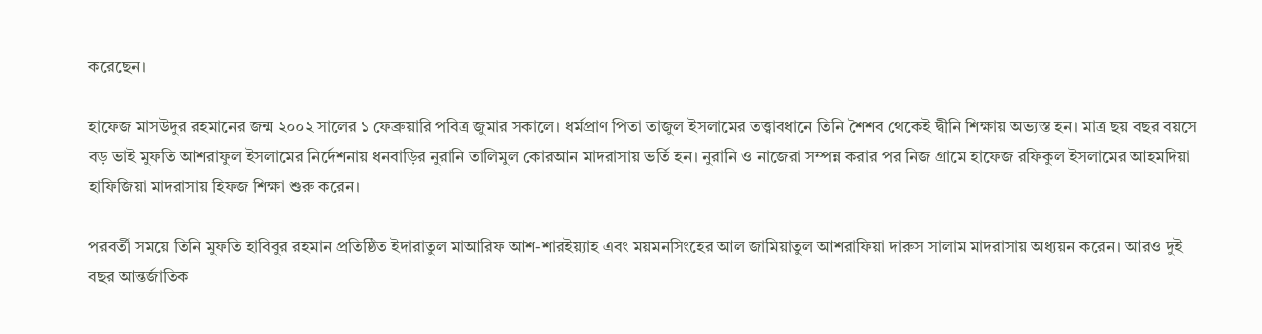করেছেন।

হাফেজ মাসউদুর রহমানের জন্ম ২০০২ সালের ১ ফেব্রুয়ারি পবিত্র জুমার সকালে। ধর্মপ্রাণ পিতা তাজুল ইসলামের তত্ত্বাবধানে তিনি শৈশব থেকেই দ্বীনি শিক্ষায় অভ্যস্ত হন। মাত্র ছয় বছর বয়সে বড় ভাই মুফতি আশরাফুল ইসলামের নির্দেশনায় ধনবাড়ির নুরানি তালিমুল কোরআন মাদরাসায় ভর্তি হন। নুরানি ও নাজেরা সম্পন্ন করার পর নিজ গ্রামে হাফেজ রফিকুল ইসলামের আহমদিয়া হাফিজিয়া মাদরাসায় হিফজ শিক্ষা শুরু করেন।

পরবর্তী সময়ে তিনি মুফতি হাবিবুর রহমান প্রতিষ্ঠিত ইদারাতুল মাআরিফ আশ-শারইয়্যাহ এবং ময়মনসিংহের আল জামিয়াতুল আশরাফিয়া দারুস সালাম মাদরাসায় অধ্যয়ন করেন। আরও দুই বছর আন্তর্জাতিক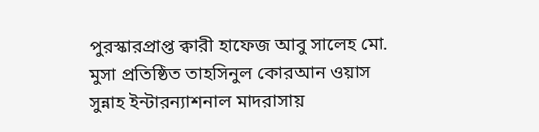পুরস্কারপ্রাপ্ত ক্বারী হাফেজ আবু সালেহ মো. মুসা প্রতিষ্ঠিত তাহসিনুল কোরআন ওয়াস সুন্নাহ ইন্টারন্যাশনাল মাদরাসায়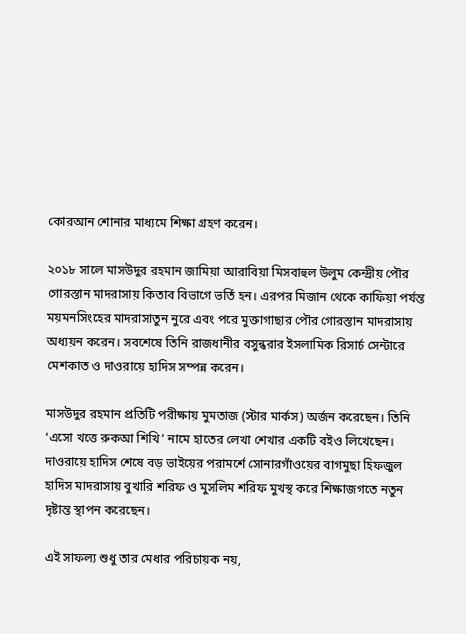কোরআন শোনার মাধ্যমে শিক্ষা গ্রহণ করেন।

২০১৮ সালে মাসউদুর রহমান জামিয়া আরাবিয়া মিসবাহুল উলুম কেন্দ্রীয় পৌর গোরস্তান মাদরাসায় কিতাব বিভাগে ভর্তি হন। এরপর মিজান থেকে কাফিয়া পর্যন্ত ময়মনসিংহের মাদরাসাতুন নুরে এবং পরে মুক্তাগাছার পৌর গোরস্তান মাদরাসায় অধ্যয়ন করেন। সবশেষে তিনি রাজধানীর বসুন্ধরার ইসলামিক রিসার্চ সেন্টারে মেশকাত ও দাওরায়ে হাদিস সম্পন্ন করেন।

মাসউদুর রহমান প্রতিটি পরীক্ষায় মুমতাজ (স্টার মার্কস) অর্জন করেছেন। তিনি ‘এসো খত্তে রুকআ শিখি’ নামে হাতের লেখা শেখার একটি বইও লিখেছেন। দাওরায়ে হাদিস শেষে বড় ভাইয়ের পরামর্শে সোনারগাঁওয়ের বাগমুছা হিফজুল হাদিস মাদরাসায় বুখারি শরিফ ও মুসলিম শরিফ মুখস্থ করে শিক্ষাজগতে নতুন দৃষ্টান্ত স্থাপন করেছেন।

এই সাফল্য শুধু তার মেধার পরিচায়ক নয়,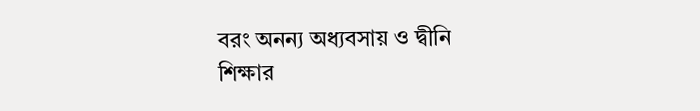বরং অনন্য অধ্যবসায় ও দ্বীনি শিক্ষার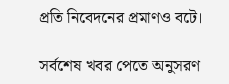প্রতি নিবেদনের প্রমাণও বটে।

সর্বশেষ খবর পেতে অনুসরণ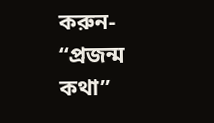করুন- “প্রজন্ম কথা”